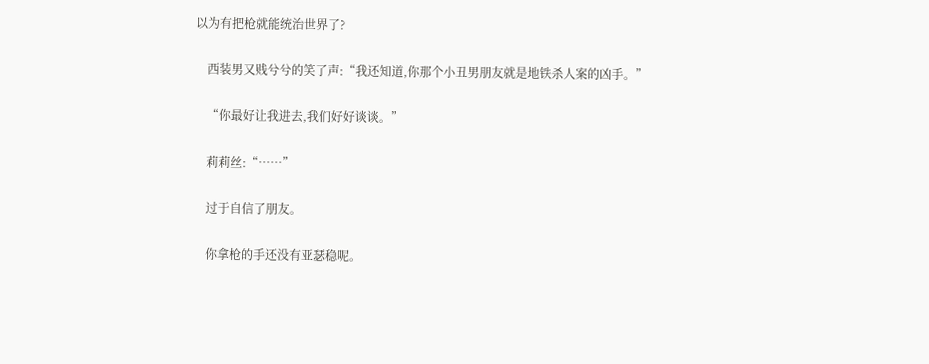以为有把枪就能统治世界了?

    西装男又贱兮兮的笑了声:“我还知道,你那个小丑男朋友就是地铁杀人案的凶手。”

    “你最好让我进去,我们好好谈谈。”

    莉莉丝:“……”

    过于自信了朋友。

    你拿枪的手还没有亚瑟稳呢。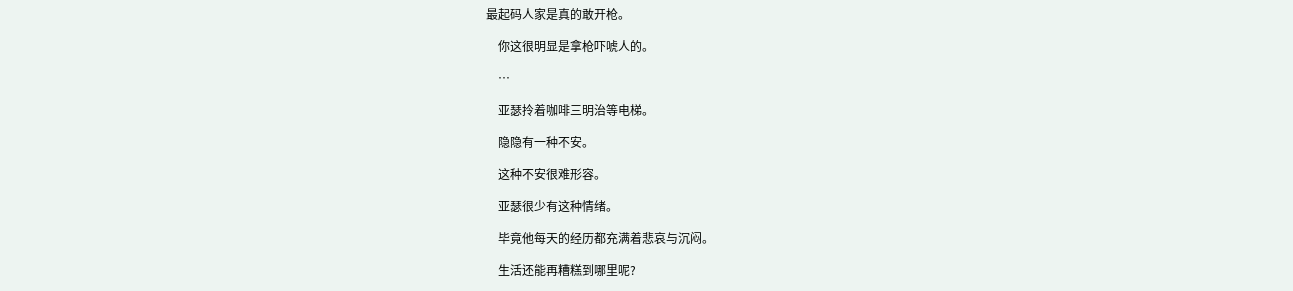最起码人家是真的敢开枪。

    你这很明显是拿枪吓唬人的。

    …

    亚瑟拎着咖啡三明治等电梯。

    隐隐有一种不安。

    这种不安很难形容。

    亚瑟很少有这种情绪。

    毕竟他每天的经历都充满着悲哀与沉闷。

    生活还能再糟糕到哪里呢?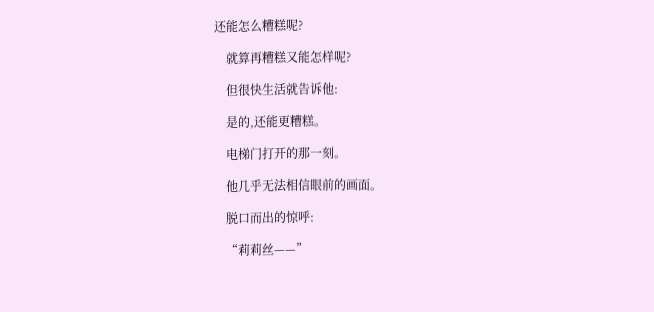还能怎么糟糕呢?

    就算再糟糕又能怎样呢?

    但很快生活就告诉他:

    是的,还能更糟糕。

    电梯门打开的那一刻。

    他几乎无法相信眼前的画面。

    脱口而出的惊呼:

    “莉莉丝——”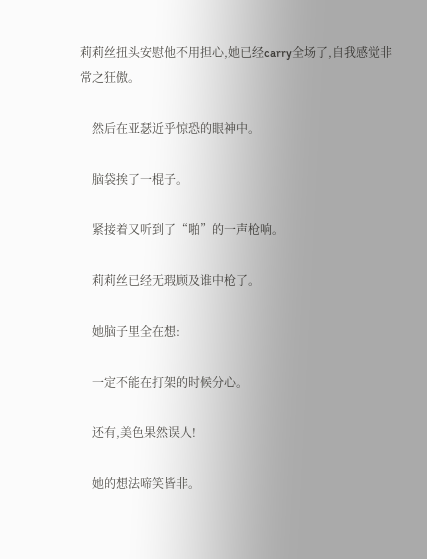莉莉丝扭头安慰他不用担心,她已经carry全场了,自我感觉非常之狂傲。

    然后在亚瑟近乎惊恐的眼神中。

    脑袋挨了一棍子。

    紧接着又听到了“啪”的一声枪响。

    莉莉丝已经无瑕顾及谁中枪了。

    她脑子里全在想:

    一定不能在打架的时候分心。

    还有,美色果然误人!

    她的想法啼笑皆非。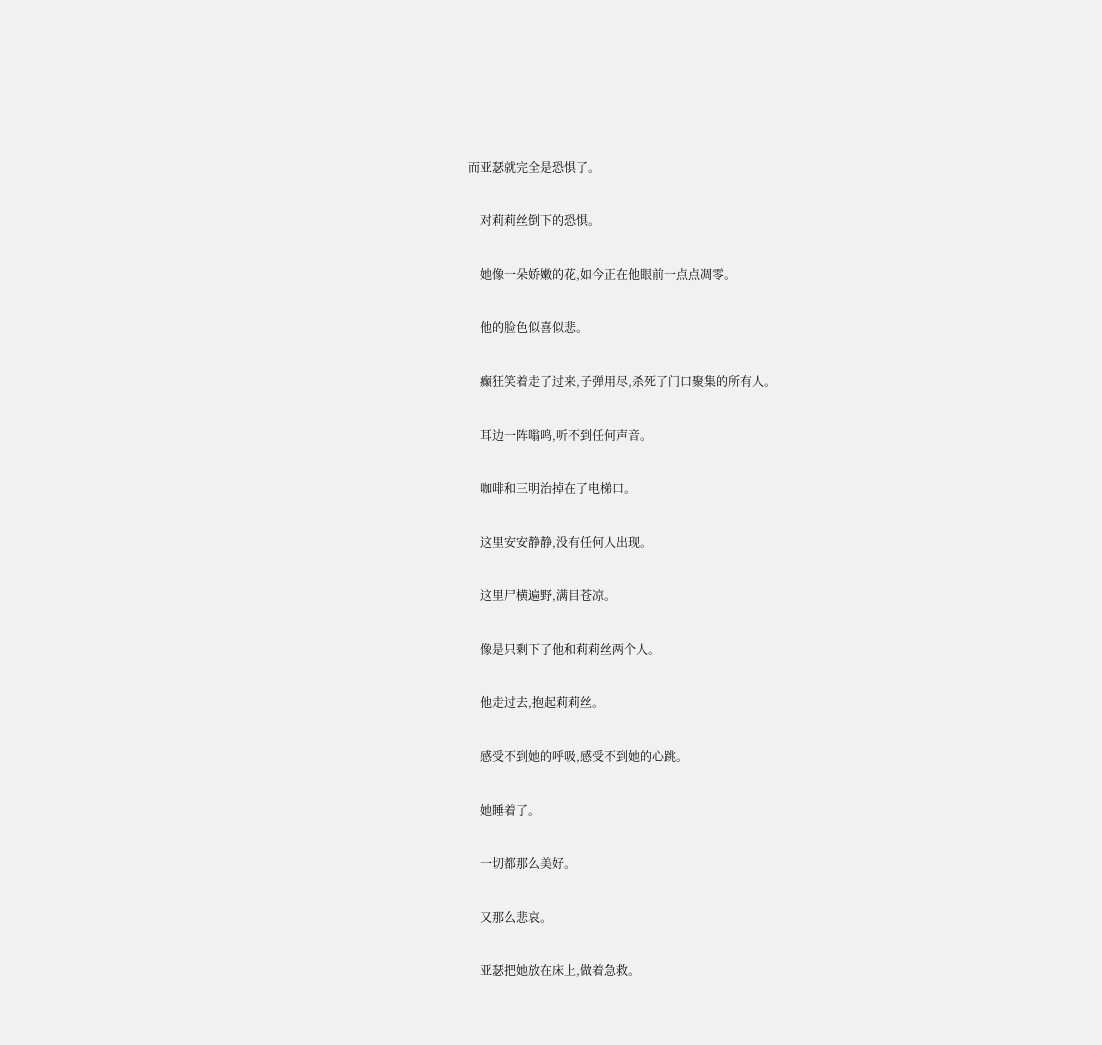而亚瑟就完全是恐惧了。

    对莉莉丝倒下的恐惧。

    她像一朵娇嫩的花,如今正在他眼前一点点凋零。

    他的脸色似喜似悲。

    癫狂笑着走了过来,子弹用尽,杀死了门口聚集的所有人。

    耳边一阵嗡鸣,听不到任何声音。

    咖啡和三明治掉在了电梯口。

    这里安安静静,没有任何人出现。

    这里尸横遍野,满目苍凉。

    像是只剩下了他和莉莉丝两个人。

    他走过去,抱起莉莉丝。

    感受不到她的呼吸,感受不到她的心跳。

    她睡着了。

    一切都那么美好。

    又那么悲哀。

    亚瑟把她放在床上,做着急救。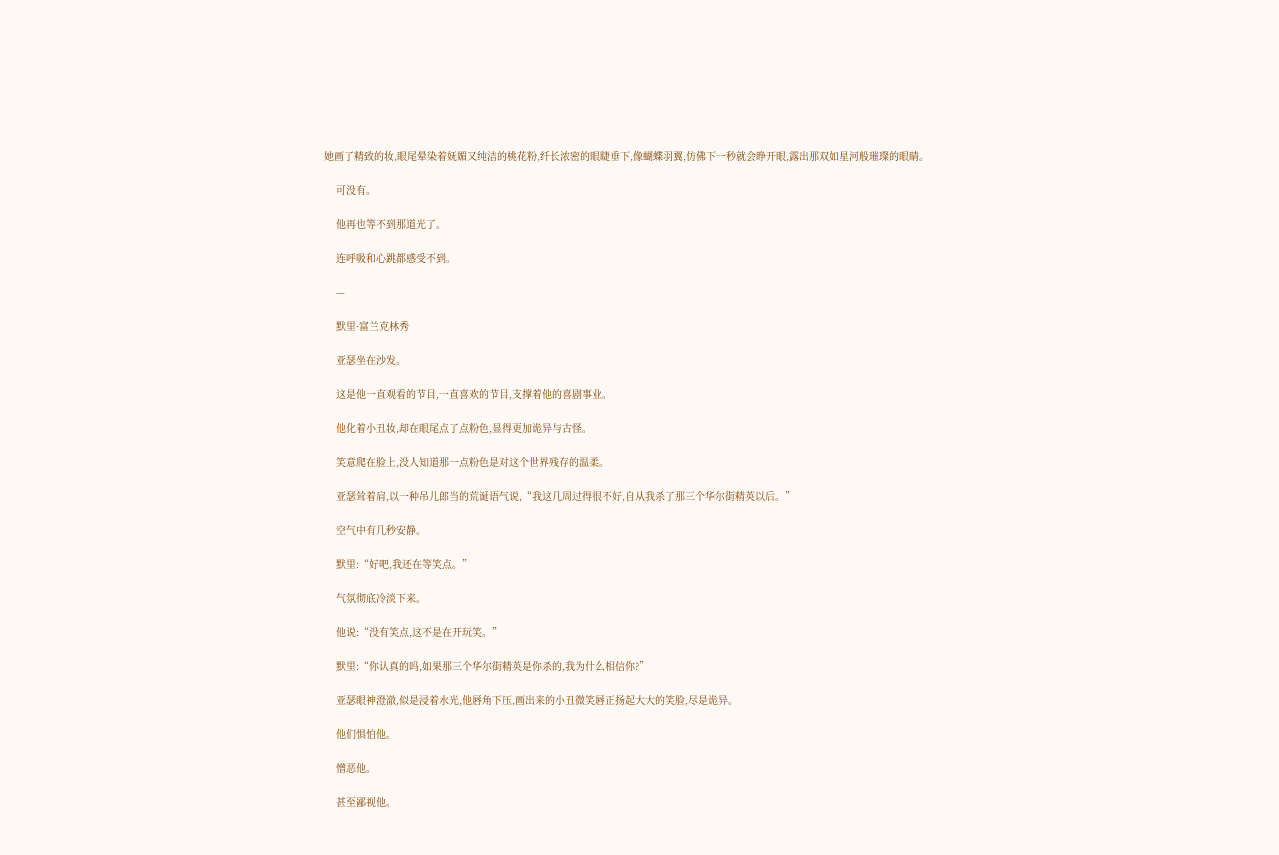她画了精致的妆,眼尾晕染着妩媚又纯洁的桃花粉,纤长浓密的眼睫垂下,像蝴蝶羽翼,仿佛下一秒就会睁开眼,露出那双如星河般璀璨的眼睛。

    可没有。

    他再也等不到那道光了。

    连呼吸和心跳都感受不到。

    —

    默里·富兰克林秀

    亚瑟坐在沙发。

    这是他一直观看的节目,一直喜欢的节目,支撑着他的喜剧事业。

    他化着小丑妆,却在眼尾点了点粉色,显得更加诡异与古怪。

    笑意爬在脸上,没人知道那一点粉色是对这个世界残存的温柔。

    亚瑟耸着肩,以一种吊儿郎当的荒诞语气说,“我这几周过得很不好,自从我杀了那三个华尔街精英以后。”

    空气中有几秒安静。

    默里:“好吧,我还在等笑点。”

    气氛彻底冷淡下来。

    他说:“没有笑点,这不是在开玩笑。”

    默里:“你认真的吗,如果那三个华尔街精英是你杀的,我为什么相信你?”

    亚瑟眼神澄澈,似是浸着水光,他唇角下压,画出来的小丑微笑唇正扬起大大的笑脸,尽是诡异。

    他们惧怕他。

    憎恶他。

    甚至鄙视他。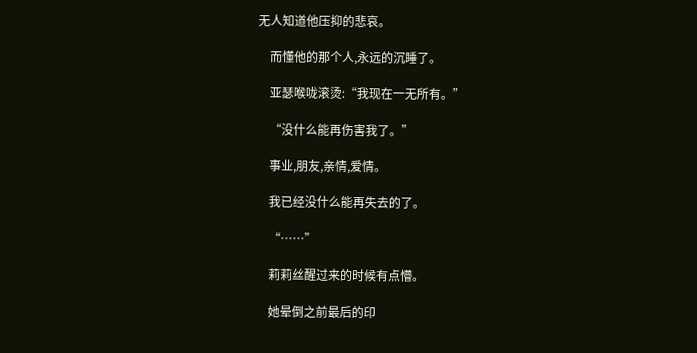无人知道他压抑的悲哀。

    而懂他的那个人,永远的沉睡了。

    亚瑟喉咙滚烫:“我现在一无所有。”

    “没什么能再伤害我了。”

    事业,朋友,亲情,爱情。

    我已经没什么能再失去的了。

    “……”

    莉莉丝醒过来的时候有点懵。

    她晕倒之前最后的印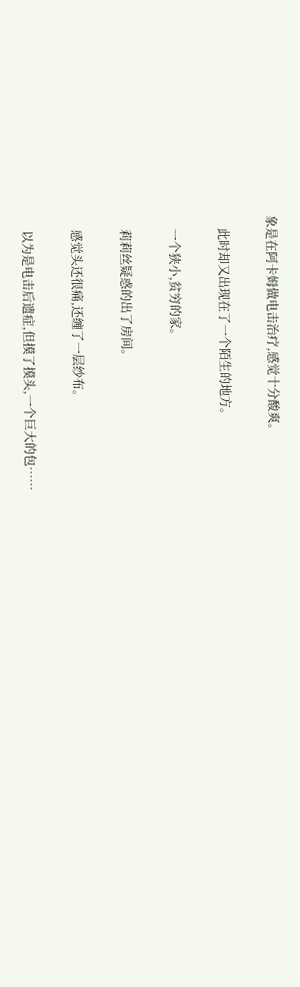象是在阿卡姆做电击治疗,感觉十分酸爽。

    此时却又出现在了一个陌生的地方。

    一个狭小,贫穷的家。

    莉莉丝疑惑的出了房间。

    感觉头还很痛,还缠了一层纱布。

    以为是电击后遗症,但摸了摸头,一个巨大的包……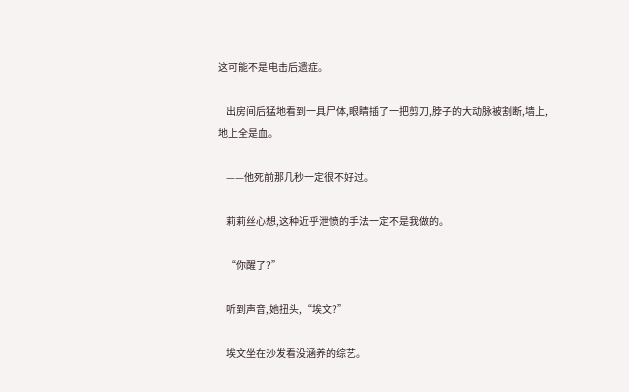这可能不是电击后遗症。

    出房间后猛地看到一具尸体,眼睛插了一把剪刀,脖子的大动脉被割断,墙上,地上全是血。

    ——他死前那几秒一定很不好过。

    莉莉丝心想,这种近乎泄愤的手法一定不是我做的。

    “你醒了?”

    听到声音,她扭头,“埃文?”

    埃文坐在沙发看没涵养的综艺。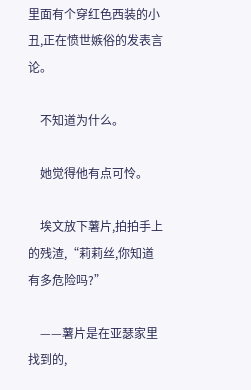里面有个穿红色西装的小丑,正在愤世嫉俗的发表言论。

    不知道为什么。

    她觉得他有点可怜。

    埃文放下薯片,拍拍手上的残渣,“莉莉丝,你知道有多危险吗?”

    ——薯片是在亚瑟家里找到的,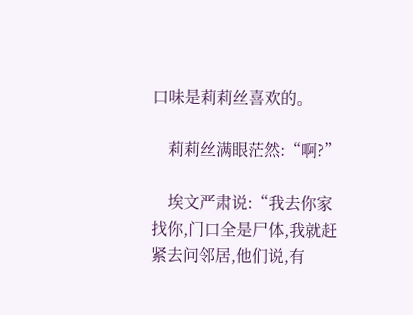口味是莉莉丝喜欢的。

    莉莉丝满眼茫然:“啊?”

    埃文严肃说:“我去你家找你,门口全是尸体,我就赶紧去问邻居,他们说,有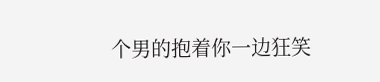个男的抱着你一边狂笑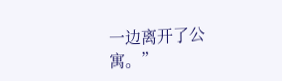一边离开了公寓。”